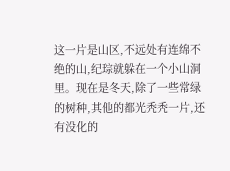这一片是山区,不远处有连绵不绝的山,纪琮就躲在一个小山洞里。现在是冬天,除了一些常绿的树种,其他的都光秃秃一片,还有没化的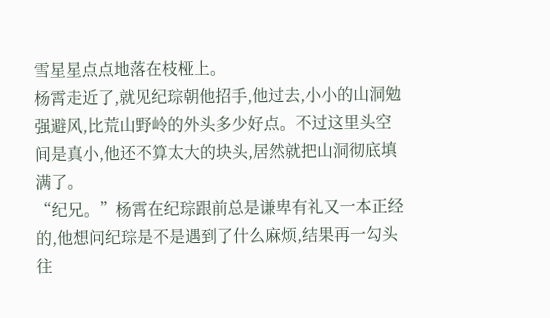雪星星点点地落在枝桠上。
杨霄走近了,就见纪琮朝他招手,他过去,小小的山洞勉强避风,比荒山野岭的外头多少好点。不过这里头空间是真小,他还不算太大的块头,居然就把山洞彻底填满了。
“纪兄。”杨霄在纪琮跟前总是谦卑有礼又一本正经的,他想问纪琮是不是遇到了什么麻烦,结果再一勾头往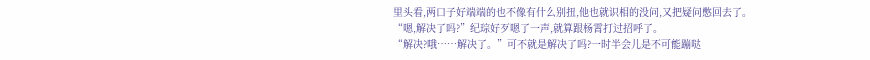里头看,两口子好端端的也不像有什么别扭,他也就识相的没问,又把疑问憋回去了。
“嗯,解决了吗?”纪琮好歹嗯了一声,就算跟杨霄打过招呼了。
“解决?哦……解决了。”可不就是解决了吗?一时半会儿是不可能蹦哒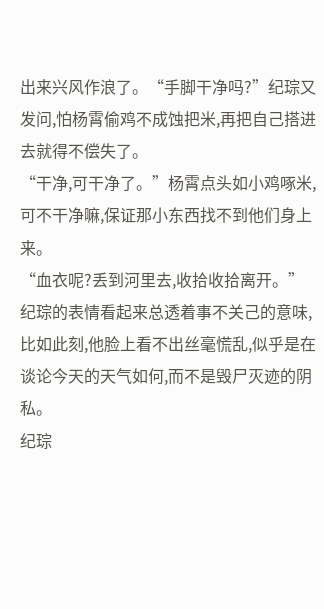出来兴风作浪了。“手脚干净吗?”纪琮又发问,怕杨霄偷鸡不成蚀把米,再把自己搭进去就得不偿失了。
“干净,可干净了。”杨霄点头如小鸡啄米,可不干净嘛,保证那小东西找不到他们身上来。
“血衣呢?丢到河里去,收拾收拾离开。”纪琮的表情看起来总透着事不关己的意味,比如此刻,他脸上看不出丝毫慌乱,似乎是在谈论今天的天气如何,而不是毁尸灭迹的阴私。
纪琮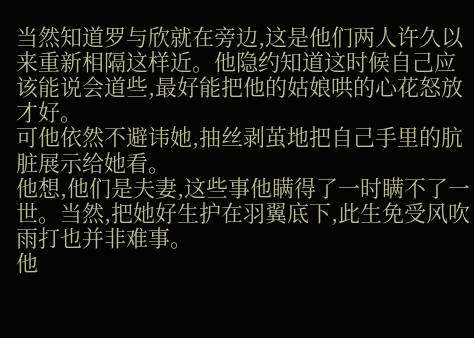当然知道罗与欣就在旁边,这是他们两人许久以来重新相隔这样近。他隐约知道这时候自己应该能说会道些,最好能把他的姑娘哄的心花怒放才好。
可他依然不避讳她,抽丝剥茧地把自己手里的肮脏展示给她看。
他想,他们是夫妻,这些事他瞒得了一时瞒不了一世。当然,把她好生护在羽翼底下,此生免受风吹雨打也并非难事。
他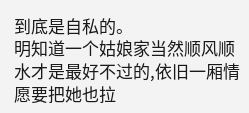到底是自私的。
明知道一个姑娘家当然顺风顺水才是最好不过的,依旧一厢情愿要把她也拉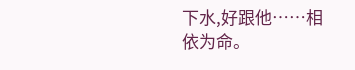下水,好跟他……相依为命。